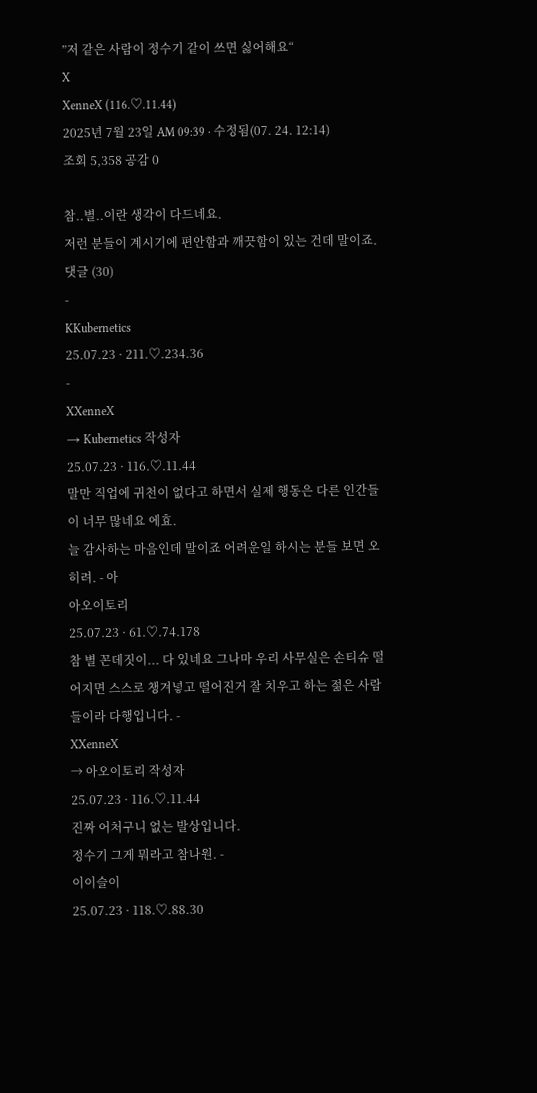”저 같은 사람이 정수기 같이 쓰면 싫어해요“
X
XenneX (116.♡.11.44)
2025년 7월 23일 AM 09:39 · 수정됨(07. 24. 12:14)
조회 5,358 공감 0

참..별..이란 생각이 다드네요.
저런 분들이 계시기에 편안함과 깨끗함이 있는 건데 말이죠.
댓글 (30)
-
KKubernetics
25.07.23 · 211.♡.234.36
-
XXenneX
→ Kubernetics 작성자
25.07.23 · 116.♡.11.44
말만 직업에 귀천이 없다고 하면서 실제 행동은 다른 인간들이 너무 많네요 에효.
늘 감사하는 마음인데 말이죠 어려운일 하시는 분들 보면 오히려. - 아
아오이토리
25.07.23 · 61.♡.74.178
참 별 꼰데짓이... 다 있네요 그나마 우리 사무실은 손티슈 떨어지면 스스로 챙겨넣고 떨어진거 잘 치우고 하는 젊은 사람들이라 다행입니다. -
XXenneX
→ 아오이토리 작성자
25.07.23 · 116.♡.11.44
진짜 어처구니 없는 발상입니다.
정수기 그게 뭐라고 참나원. -
이이슬이
25.07.23 · 118.♡.88.30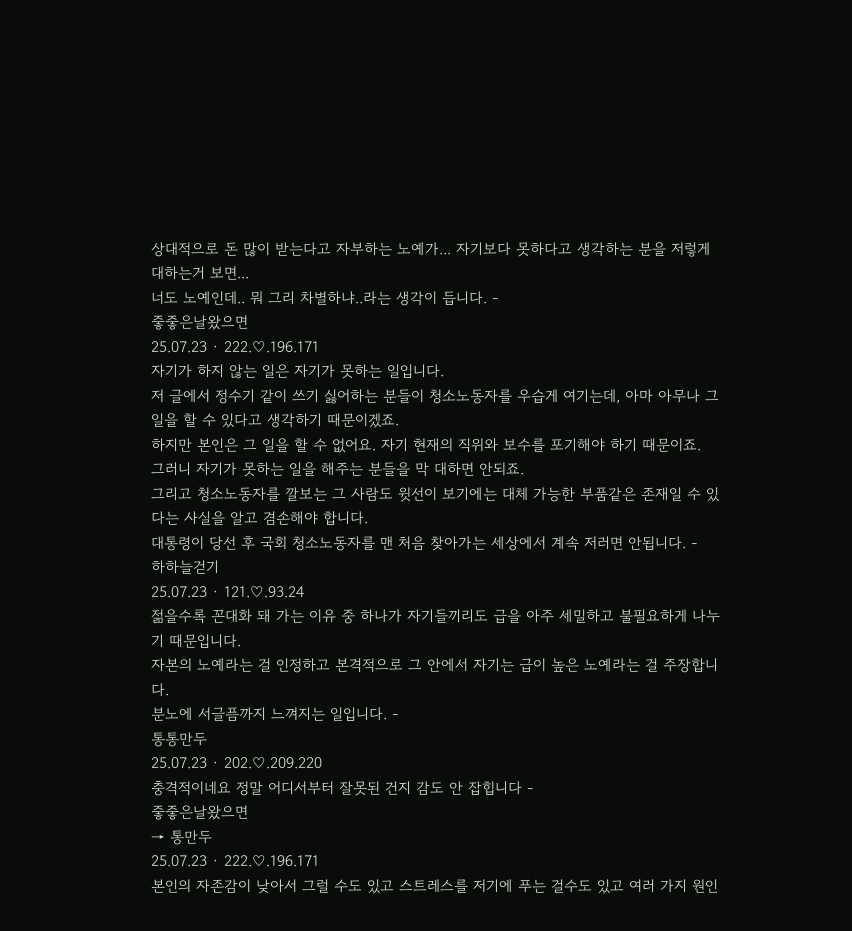상대적으로 돈 많이 받는다고 자부하는 노예가... 자기보다 못하다고 생각하는 분을 저렇게 대하는거 보면...
너도 노예인데.. 뭐 그리 차별하냐..라는 생각이 듭니다. -
줗줗은날왔으면
25.07.23 · 222.♡.196.171
자기가 하지 않는 일은 자기가 못하는 일입니다.
저 글에서 정수기 같이 쓰기 싫어하는 분들이 청소노동자를 우습게 여기는데, 아마 아무나 그 일을 할 수 있다고 생각하기 때문이겠죠.
하지만 본인은 그 일을 할 수 없어요. 자기 현재의 직위와 보수를 포기해야 하기 때문이죠.
그러니 자기가 못하는 일을 해주는 분들을 막 대하면 안되죠.
그리고 청소노동자를 깔보는 그 사람도 윗선이 보기에는 대체 가능한 부품같은 존재일 수 있다는 사실을 알고 겸손해야 합니다.
대통령이 당선 후 국회 청소노동자를 맨 처음 찾아가는 세상에서 계속 저러면 안됩니다. -
하하늘걷기
25.07.23 · 121.♡.93.24
젊을수록 꼰대화 돼 가는 이유 중 하나가 자기들끼리도 급을 아주 세밀하고 불필요하게 나누기 때문입니다.
자본의 노예라는 걸 인정하고 본격적으로 그 안에서 자기는 급이 높은 노예라는 걸 주장합니다.
분노에 서글픔까지 느껴지는 일입니다. -
통통만두
25.07.23 · 202.♡.209.220
충격적이네요 정말 어디서부터 잘못된 건지 감도 안 잡힙니다 -
줗줗은날왔으면
→ 통만두
25.07.23 · 222.♡.196.171
본인의 자존감이 낮아서 그럴 수도 있고 스트레스를 저기에 푸는 걸수도 있고 여러 가지 원인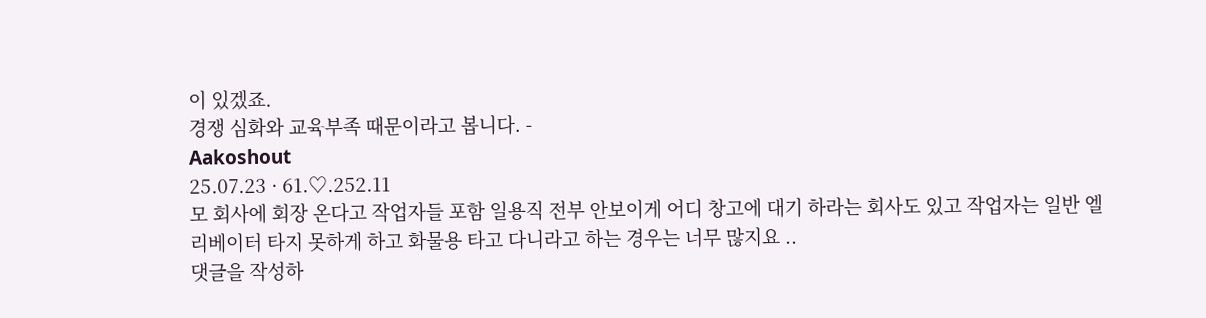이 있겠죠.
경쟁 심화와 교육부족 때문이라고 봅니다. -
Aakoshout
25.07.23 · 61.♡.252.11
모 회사에 회장 온다고 작업자들 포함 일용직 전부 안보이게 어디 창고에 대기 하라는 회사도 있고 작업자는 일반 엘리베이터 타지 못하게 하고 화물용 타고 다니라고 하는 경우는 너무 많지요 ..
댓글을 작성하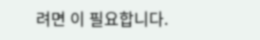려면 이 필요합니다.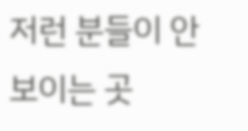저런 분들이 안보이는 곳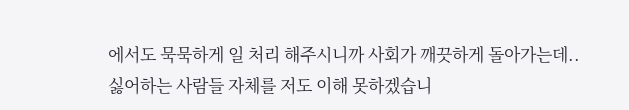에서도 묵묵하게 일 처리 해주시니까 사회가 깨끗하게 돌아가는데..
싫어하는 사람들 자체를 저도 이해 못하겠습니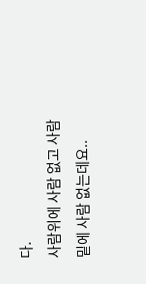다.
사람위에 사람 없고 사람 밑에 사람 없는데요..